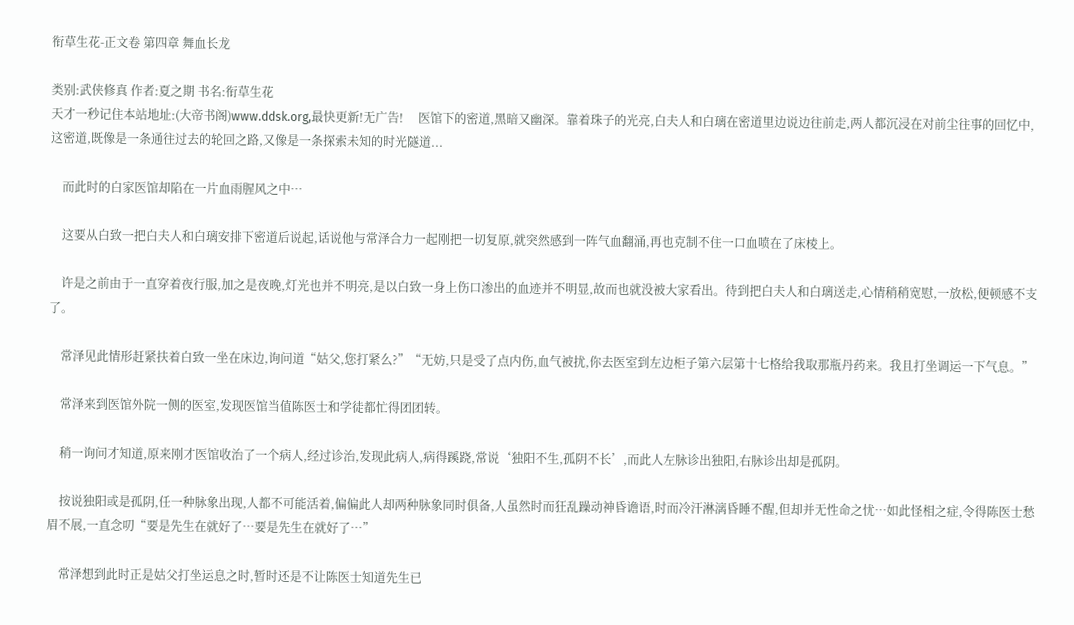衔草生花-正文卷 第四章 舞血长龙

类别:武侠修真 作者:夏之期 书名:衔草生花
天才一秒记住本站地址:(大帝书阁)www.ddsk.org,最快更新!无广告!     医馆下的密道,黑暗又幽深。靠着珠子的光亮,白夫人和白璃在密道里边说边往前走,两人都沉浸在对前尘往事的回忆中,这密道,既像是一条通往过去的轮回之路,又像是一条探索未知的时光隧道...

    而此时的白家医馆却陷在一片血雨腥风之中…

    这要从白致一把白夫人和白璃安排下密道后说起,话说他与常泽合力一起刚把一切复原,就突然感到一阵气血翻涌,再也克制不住一口血喷在了床棱上。

    许是之前由于一直穿着夜行服,加之是夜晚,灯光也并不明亮,是以白致一身上伤口渗出的血迹并不明显,故而也就没被大家看出。待到把白夫人和白璃送走,心情稍稍宽慰,一放松,便顿感不支了。

    常泽见此情形赶紧扶着白致一坐在床边,询问道“姑父,您打紧么?”“无妨,只是受了点内伤,血气被扰,你去医室到左边柜子第六层第十七格给我取那瓶丹药来。我且打坐调运一下气息。”

    常泽来到医馆外院一侧的医室,发现医馆当值陈医士和学徒都忙得团团转。

    稍一询问才知道,原来刚才医馆收治了一个病人,经过诊治,发现此病人,病得蹊跷,常说‘独阳不生,孤阴不长’,而此人左脉诊出独阳,右脉诊出却是孤阴。

    按说独阳或是孤阴,任一种脉象出现,人都不可能活着,偏偏此人却两种脉象同时俱备,人虽然时而狂乱躁动神昏谵语,时而冷汗淋漓昏睡不醒,但却并无性命之忧…如此怪相之症,令得陈医士愁眉不展,一直念叨“要是先生在就好了…要是先生在就好了…”

    常泽想到此时正是姑父打坐运息之时,暂时还是不让陈医士知道先生已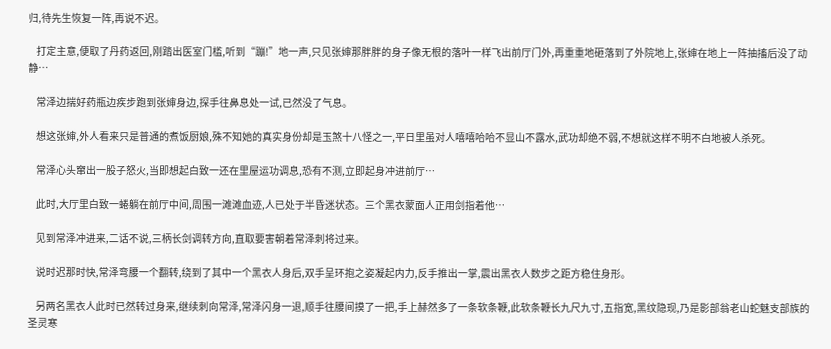归,待先生恢复一阵,再说不迟。

    打定主意,便取了丹药返回,刚踏出医室门槛,听到“蹦!”地一声,只见张婶那胖胖的身子像无根的落叶一样飞出前厅门外,再重重地砸落到了外院地上,张婶在地上一阵抽搐后没了动静…

    常泽边揣好药瓶边疾步跑到张婶身边,探手往鼻息处一试,已然没了气息。

    想这张婶,外人看来只是普通的煮饭厨娘,殊不知她的真实身份却是玉煞十八怪之一,平日里虽对人嘻嘻哈哈不显山不露水,武功却绝不弱,不想就这样不明不白地被人杀死。

    常泽心头窜出一股子怒火,当即想起白致一还在里屋运功调息,恐有不测,立即起身冲进前厅…

    此时,大厅里白致一蜷躺在前厅中间,周围一滩滩血迹,人已处于半昏迷状态。三个黑衣蒙面人正用剑指着他…

    见到常泽冲进来,二话不说,三柄长剑调转方向,直取要害朝着常泽刺将过来。

    说时迟那时快,常泽弯腰一个翻转,绕到了其中一个黑衣人身后,双手呈环抱之姿凝起内力,反手推出一掌,震出黑衣人数步之距方稳住身形。

    另两名黑衣人此时已然转过身来,继续刺向常泽,常泽闪身一退,顺手往腰间摸了一把,手上赫然多了一条软条鞭,此软条鞭长九尺九寸,五指宽,黑纹隐现,乃是影部翁老山蛇魅支部族的圣灵寒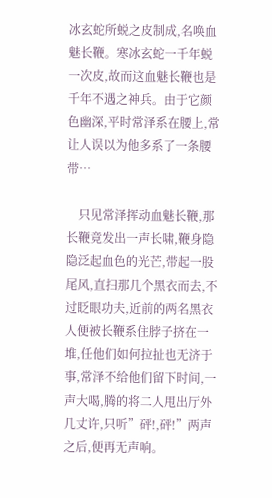冰玄蛇所蜕之皮制成,名唤血魅长鞭。寒冰玄蛇一千年蜕一次皮,故而这血魅长鞭也是千年不遇之神兵。由于它颜色幽深,平时常泽系在腰上,常让人误以为他多系了一条腰带…

    只见常泽挥动血魅长鞭,那长鞭竟发出一声长啸,鞭身隐隐泛起血色的光芒,带起一股尾风,直扫那几个黑衣而去,不过眨眼功夫,近前的两名黑衣人便被长鞭系住脖子挤在一堆,任他们如何拉扯也无济于事,常泽不给他们留下时间,一声大喝,腾的将二人甩出厅外几丈许,只听”砰!,砰!”两声之后,便再无声响。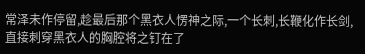常泽未作停留,趁最后那个黑衣人愣神之际,一个长刺,长鞭化作长剑,直接刺穿黑衣人的胸腔将之钉在了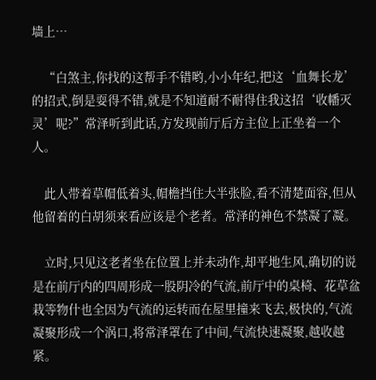墙上…

    “白煞主,你找的这帮手不错哟,小小年纪,把这‘血舞长龙’的招式,倒是耍得不错,就是不知道耐不耐得住我这招‘收幡灭灵’呢?”常泽听到此话,方发现前厅后方主位上正坐着一个人。

    此人带着草帽低着头,帽檐挡住大半张脸,看不清楚面容,但从他留着的白胡须来看应该是个老者。常泽的神色不禁凝了凝。

    立时,只见这老者坐在位置上并未动作,却平地生风,确切的说是在前厅内的四周形成一股阴冷的气流,前厅中的桌椅、花草盆栽等物什也全因为气流的运转而在屋里撞来飞去,极快的,气流凝聚形成一个涡口,将常泽罩在了中间,气流快速凝聚,越收越紧。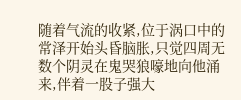随着气流的收紧,位于涡口中的常泽开始头昏脑胀,只觉四周无数个阴灵在鬼哭狼嚎地向他涌来,伴着一股子强大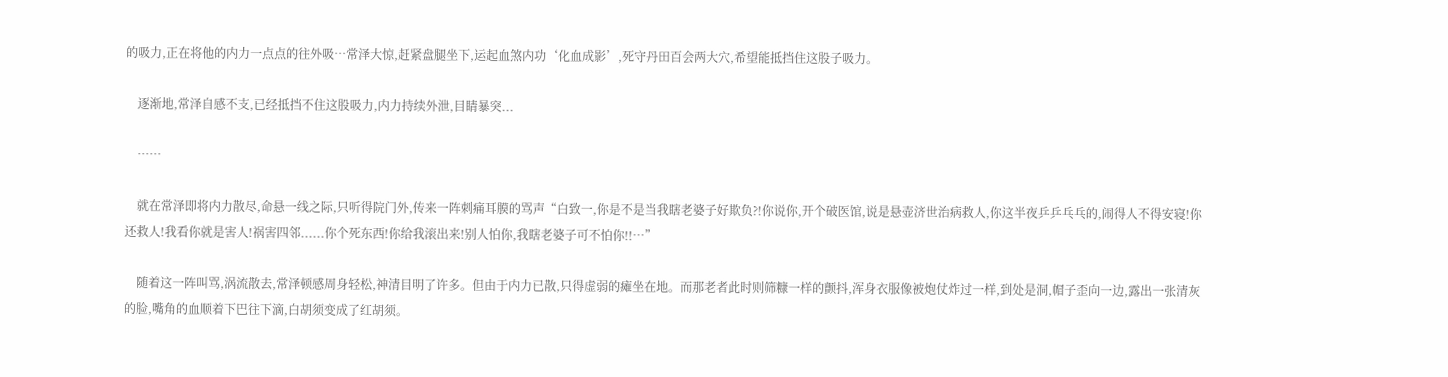的吸力,正在将他的内力一点点的往外吸…常泽大惊,赶紧盘腿坐下,运起血煞内功‘化血成影’,死守丹田百会两大穴,希望能抵挡住这股子吸力。

    逐渐地,常泽自感不支,已经抵挡不住这股吸力,内力持续外泄,目睛暴突...

    ……

    就在常泽即将内力散尽,命悬一线之际,只听得院门外,传来一阵刺痛耳膜的骂声“白致一,你是不是当我瞎老婆子好欺负?!你说你,开个破医馆,说是悬壶济世治病救人,你这半夜乒乒乓乓的,闹得人不得安寝!你还救人!我看你就是害人!祸害四邻......你个死东西!你给我滚出来!别人怕你,我瞎老婆子可不怕你!!…”

    随着这一阵叫骂,涡流散去,常泽顿感周身轻松,神清目明了许多。但由于内力已散,只得虚弱的瘫坐在地。而那老者此时则筛糠一样的颤抖,浑身衣服像被炮仗炸过一样,到处是洞,帽子歪向一边,露出一张清灰的脸,嘴角的血顺着下巴往下滴,白胡须变成了红胡须。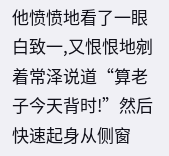他愤愤地看了一眼白致一,又恨恨地剜着常泽说道“算老子今天背时!”然后快速起身从侧窗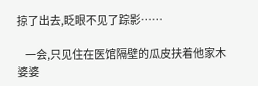掠了出去,眨眼不见了踪影……

    一会,只见住在医馆隔壁的瓜皮扶着他家木婆婆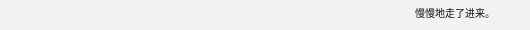慢慢地走了进来。